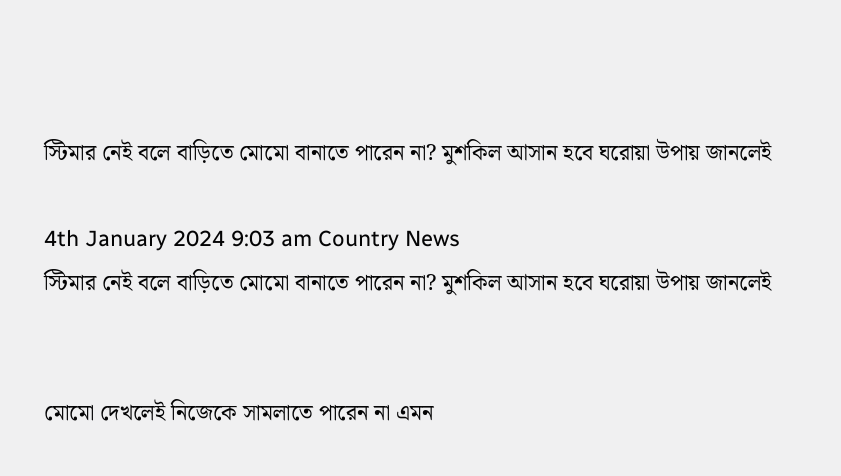স্টিমার নেই বলে বাড়িতে মোমো বানাতে পারেন না? মুশকিল আসান হবে ঘরোয়া উপায় জানলেই

4th January 2024 9:03 am Country News
স্টিমার নেই বলে বাড়িতে মোমো বানাতে পারেন না? মুশকিল আসান হবে ঘরোয়া উপায় জানলেই


মোমো দেখলেই নিজেকে সামলাতে পারেন না এমন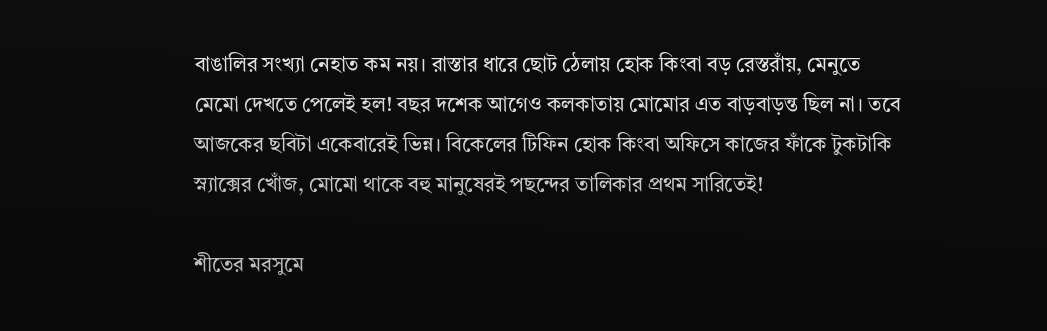বাঙালির সংখ্যা নেহাত কম নয়। রাস্তার ধারে ছোট ঠেলায় হোক কিংবা বড় রেস্তরাঁয়, মেনুতে মেমো দেখতে পেলেই হল! বছর দশেক আগেও কলকাতায় মোমোর এত বাড়বাড়ন্ত ছিল না। তবে আজকের ছবিটা একেবারেই ভিন্ন। বিকেলের টিফিন হোক কিংবা অফিসে কাজের ফাঁকে টুকটাকি স্ন্যাক্সের খোঁজ, মোমো থাকে বহু মানুষেরই পছন্দের তালিকার প্রথম সারিতেই!

শীতের মরসুমে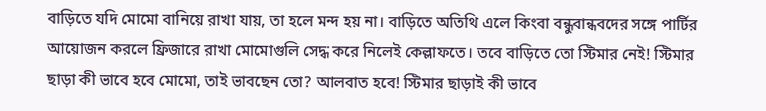বাড়িতে যদি মোমো বানিয়ে রাখা যায়, তা হলে মন্দ হয় না। বাড়িতে অতিথি এলে কিংবা বন্ধুবান্ধবদের সঙ্গে পার্টির আয়োজন করলে ফ্রিজারে রাখা মোমোগুলি সেদ্ধ করে নিলেই কেল্লাফতে। তবে বাড়িতে তো স্টিমার নেই! স্টিমার ছাড়া কী ভাবে হবে মোমো, তাই ভাবছেন তো? আলবাত হবে! স্টিমার ছাড়াই কী ভাবে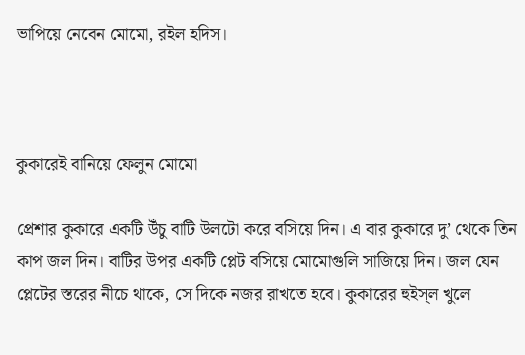ভাপিয়ে নেবেন মোমো, রইল হদিস।



কুকারেই বানিয়ে ফেলুন মোমো

প্রেশার কুকারে একটি উঁচু বাটি উলটো করে বসিয়ে দিন। এ বার কুকারে দু’ থেকে তিন কাপ জল দিন। বাটির উপর একটি প্লেট বসিয়ে মোমোগুলি সাজিয়ে দিন। জল যেন প্লেটের স্তরের নীচে থাকে, সে দিকে নজর রাখতে হবে। কুকারের হুইস্‌ল খুলে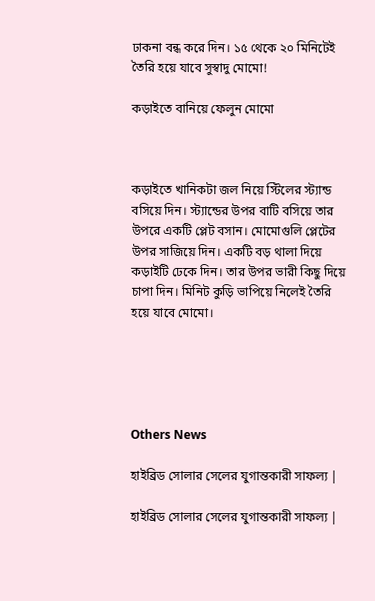ঢাকনা বন্ধ করে দিন। ১৫ থেকে ২০ মিনিটেই তৈরি হয়ে যাবে সুস্বাদু মোমো!

কড়াইতে বানিয়ে ফেলুন মোমো



কড়াইতে খানিকটা জল নিয়ে স্টিলের স্ট্যান্ড বসিয়ে দিন। স্ট্যান্ডের উপর বাটি বসিয়ে তার উপরে একটি প্লেট বসান। মোমোগুলি প্লেটের উপর সাজিয়ে দিন। একটি বড় থালা দিয়ে কড়াইটি ঢেকে দিন। তার উপর ভারী কিছু দিয়ে চাপা দিন। মিনিট কুড়ি ভাপিয়ে নিলেই তৈরি হয়ে যাবে মোমো।





Others News

হাইব্রিড সোলার সেলের যুগান্তকারী সাফল্য |

হাইব্রিড সোলার সেলের যুগান্তকারী সাফল্য |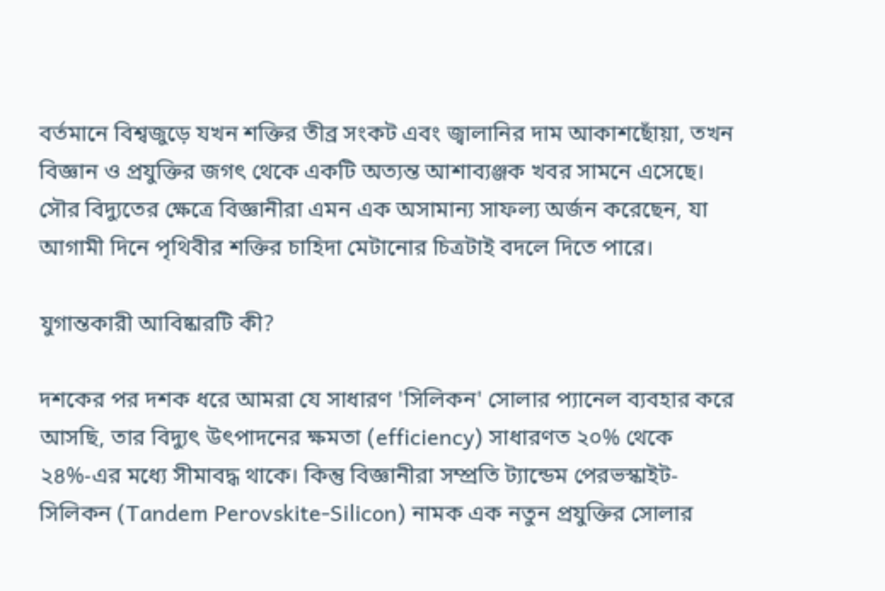বর্তমানে বিশ্বজুড়ে যখন শক্তির তীব্র সংকট এবং জ্বালানির দাম আকাশছোঁয়া, তখন বিজ্ঞান ও প্রযুক্তির জগৎ থেকে একটি অত্যন্ত আশাব্যঞ্জক খবর সামনে এসেছে। সৌর বিদ্যুতের ক্ষেত্রে বিজ্ঞানীরা এমন এক অসামান্য সাফল্য অর্জন করেছেন, যা আগামী দিনে পৃথিবীর শক্তির চাহিদা মেটানোর চিত্রটাই বদলে দিতে পারে।

যুগান্তকারী আবিষ্কারটি কী?

দশকের পর দশক ধরে আমরা যে সাধারণ 'সিলিকন' সোলার প্যানেল ব্যবহার করে আসছি, তার বিদ্যুৎ উৎপাদনের ক্ষমতা (efficiency) সাধারণত ২০% থেকে ২৪%-এর মধ্যে সীমাবদ্ধ থাকে। কিন্তু বিজ্ঞানীরা সম্প্রতি ট্যান্ডেম পেরভস্কাইট-সিলিকন (Tandem Perovskite-Silicon) নামক এক নতুন প্রযুক্তির সোলার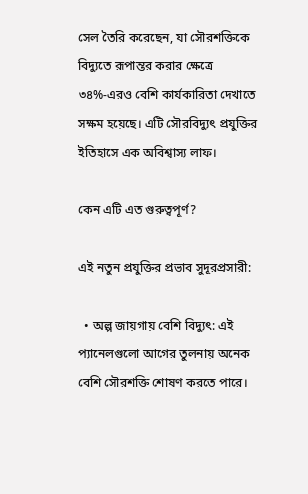সেল তৈরি করেছেন, যা সৌরশক্তিকে বিদ্যুতে রূপান্তর করার ক্ষেত্রে ৩৪%-এরও বেশি কার্যকারিতা দেখাতে সক্ষম হয়েছে। এটি সৌরবিদ্যুৎ প্রযুক্তির ইতিহাসে এক অবিশ্বাস্য লাফ।

কেন এটি এত গুরুত্বপূর্ণ?

এই নতুন প্রযুক্তির প্রভাব সুদূরপ্রসারী:

  • অল্প জায়গায় বেশি বিদ্যুৎ: এই প্যানেলগুলো আগের তুলনায় অনেক বেশি সৌরশক্তি শোষণ করতে পারে।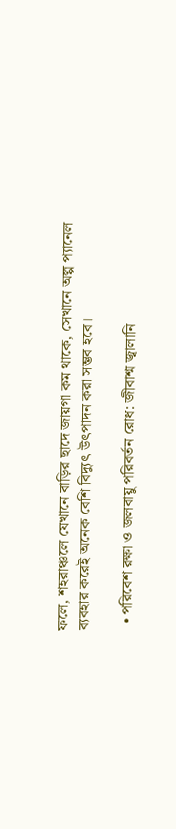ফলে, শহরাঞ্চলে যেখানে বাড়ির ছাদে জায়গা কম থাকে, সেখানে অল্প প্যানেল ব্যবহার করেই অনেক বেশি বিদ্যুৎ উৎপাদন করা সম্ভব হবে।

  • পরিবেশ রক্ষা ও জলবায়ু পরিবর্তন রোধ: জীবাশ্ম জ্বালানি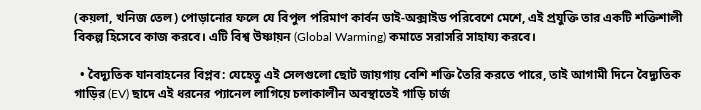(কয়লা, খনিজ তেল) পোড়ানোর ফলে যে বিপুল পরিমাণ কার্বন ডাই-অক্সাইড পরিবেশে মেশে, এই প্রযুক্তি তার একটি শক্তিশালী বিকল্প হিসেবে কাজ করবে। এটি বিশ্ব উষ্ণায়ন (Global Warming) কমাতে সরাসরি সাহায্য করবে।

  • বৈদ্যুতিক যানবাহনের বিপ্লব: যেহেতু এই সেলগুলো ছোট জায়গায় বেশি শক্তি তৈরি করতে পারে, তাই আগামী দিনে বৈদ্যুতিক গাড়ির (EV) ছাদে এই ধরনের প্যানেল লাগিয়ে চলাকালীন অবস্থাতেই গাড়ি চার্জ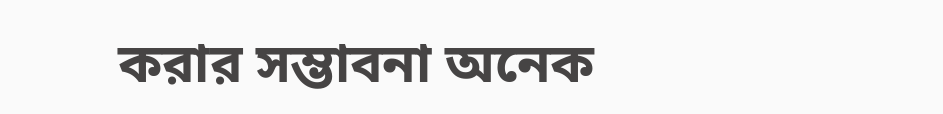করার সম্ভাবনা অনেক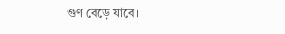গুণ বেড়ে যাবে।